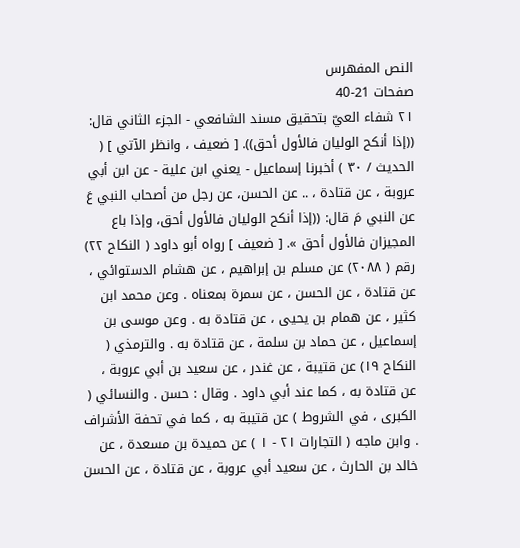النص المفهرس
صفحات 21-40
٢١ شفاء العيّ بتحقيق مسند الشافعي - الجزء الثاني قال: ((إذا أنكح الوليان فالأول أحق)). [ ضعيف ، وانظر الآتي ] ( الحديث / ٣٠ ) أخبرنا إسماعيل - يعني ابن علية - عن ابن أبي عروبة ، عن قتادة ، .. عن الحسن، عن رجل من أصحاب النبي عَ عن النبي مَ قال: ((إذا أنكح الوليان فالأول أحق، وإذا باع المجيزان فالأول أحق ». [ ضعيف ] رواه أبو داود ( النكاح ٢٢) رقم ( ٢٠٨٨) عن مسلم بن إبراهيم ، عن هشام الدستوائي ، عن قتادة ، عن الحسن ، عن سمرة بمعناه . وعن محمد ابن كثير ، عن همام بن يحيى ، عن قتادة به . وعن موسى بن إسماعيل ، عن حماد بن سلمة ، عن قتادة به . والترمذي ( النكاح ١٩) عن قتيبة ، عن غندر ، عن سعيد بن أبي عروبة ، عن قتادة به ، كما عند أبي داود . وقال : حسن . والنسائي ( الكبرى ، في الشروط ) عن قتيبة به ، كما في تحفة الأشراف . وابن ماجه ( التجارات ٢١ - ١ ) عن حميدة بن مسعدة ، عن خالد بن الحارث ، عن سعيد أبي عروبة ، عن قتادة ، عن الحسن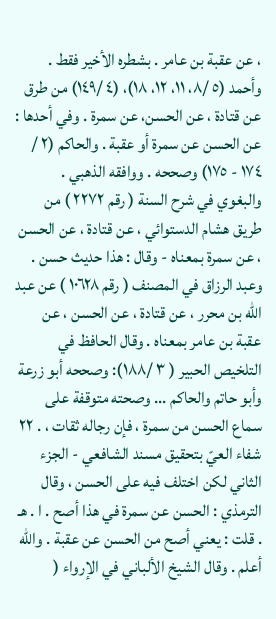، عن عقبة بن عامر . بشطره الأخير فقط . وأحمد (٥ /٨، ١١، ١٢، ١٨)، (٤ /١٤٩) من طرق عن قتادة ، عن الحسن، عن سمرة . وفي أحدها : عن الحسن عن سمرة أو عقبة . والحاكم (٢ / ١٧٤ - ١٧٥) وصححه . ووافقه الذهبي . والبغوي في شرح السنة ( رقم ٢٢٧٢ ) من طريق هشام الدستوائي ، عن قتادة ، عن الحسن ، عن سمرة بمعناه - وقال : هذا حديث حسن . وعبد الرزاق في المصنف ( رقم ١٠٦٢٨ ) عن عبد الله بن محرر ، عن قتادة ، عن الحسن ، عن عقبة بن عامر بمعناه . وقال الحافظ في التلخيص الحبير ( ٣ /١٨٨): وصححه أبو زرعة وأبو حاتم والحاكم ... وصحته متوقفة على سماع الحسن من سمرة ، فإن رجاله ثقات ، . ٢٢ شفاء العيّ بتحقيق مسند الشافعي - الجزء الثاني لكن اختلف فيه على الحسن ، وقال الترمذي : الحسن عن سمرة في هذا أصح . ا . هـ . قلت : يعني أصح من الحسن عن عقبة . والله أعلم . وقال الشيخ الألباني في الإرواء (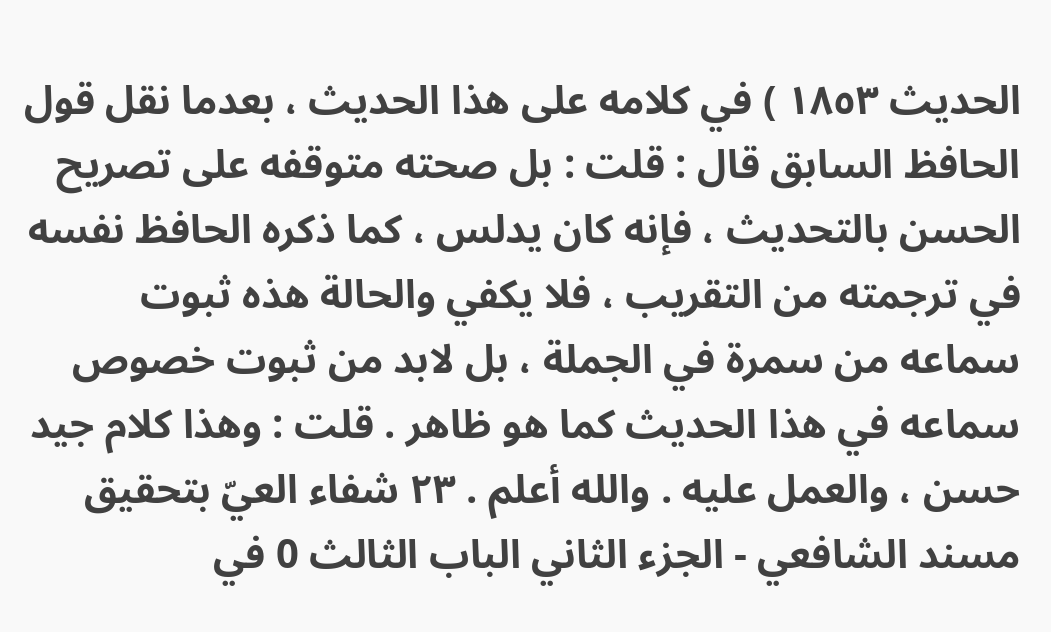الحديث ١٨٥٣ ) في كلامه على هذا الحديث ، بعدما نقل قول الحافظ السابق قال : قلت : بل صحته متوقفه على تصريح الحسن بالتحديث ، فإنه كان يدلس ، كما ذكره الحافظ نفسه في ترجمته من التقريب ، فلا يكفي والحالة هذه ثبوت سماعه من سمرة في الجملة ، بل لابد من ثبوت خصوص سماعه في هذا الحديث كما هو ظاهر . قلت : وهذا كلام جيد حسن ، والعمل عليه . والله أعلم . ٢٣ شفاء العيّ بتحقيق مسند الشافعي - الجزء الثاني الباب الثالث 0 في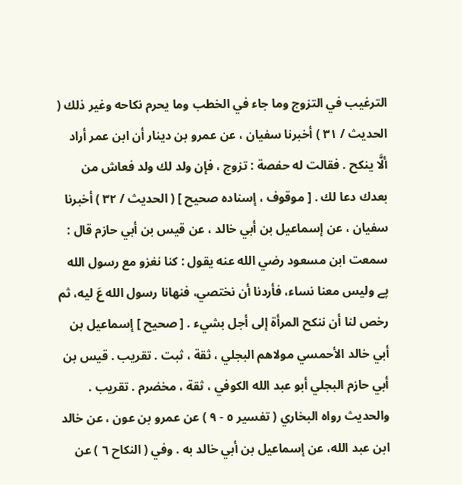الترغيب في التزوج وما جاء في الخطب وما يحرم نكاحه وغير ذلك ( الحديث / ٣١ ) أخبرنا سفيان ، عن عمرو بن دينار أن ابن عمر أراد ألَّا ينكح . فقالت له حفصة : تزوج ، فإن ولد لك ولد فعاش من بعدك دعا لك . [ موقوف ، إسناده صحيح ] ( الحديث / ٣٢ ) أخبرنا سفيان ، عن إسماعيل بن أبي خالد ، عن قيس بن أبي حازم قال : سمعت ابن مسعود رضي الله عنه يقول : کنا نغزو مع رسول الله پے وليس معنا نساء، فأردنا أن نختصي، فنهانا رسول الله عَ ليه، ثم رخص لنا أن ننكح المرأة إلى أجل بشيء . [ صحيح ] إسماعيل بن أبي خالد الأحمسي مولاهم البجلي ، ثقة ، ثبت . تقريب . قيس بن أبي حازم البجلي أبو عبد الله الكوفي ، ثقة ، مخضرم . تقريب . والحديث رواه البخاري ( تفسير ٥ - ٩ ) عن عمرو بن عون ، عن خالد ابن عبد الله، عن إسماعيل بن أبي خالد به . وفي ( النكاح ٦ ) عن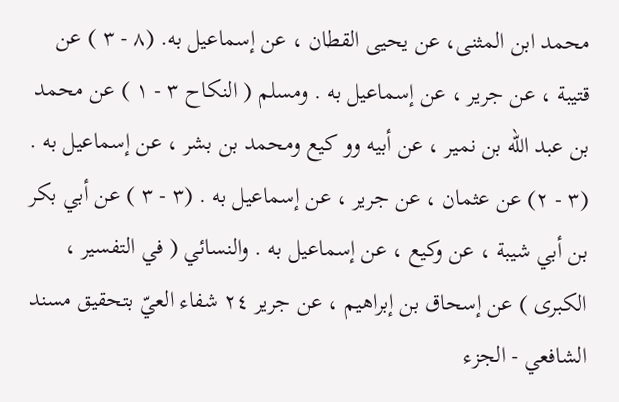محمد ابن المثنى، عن يحيى القطان ، عن إسماعيل به. (٨ - ٣ ) عن قتيبة ، عن جرير ، عن إسماعيل به . ومسلم ( النكاح ٣ - ١ ) عن محمد بن عبد الله بن نمیر ، عن أبيه وو کیع ومحمد بن بشر ، عن إسماعيل به . (٣ - ٢) عن عثمان ، عن جرير ، عن إسماعيل به . (٣ - ٣ ) عن أبي بكر بن أبي شيبة ، عن وكيع ، عن إسماعيل به . والنسائي ( في التفسير ، الكبرى ) عن إسحاق بن إبراهيم ، عن جرير ٢٤ شفاء العيّ بتحقيق مسند الشافعي - الجزء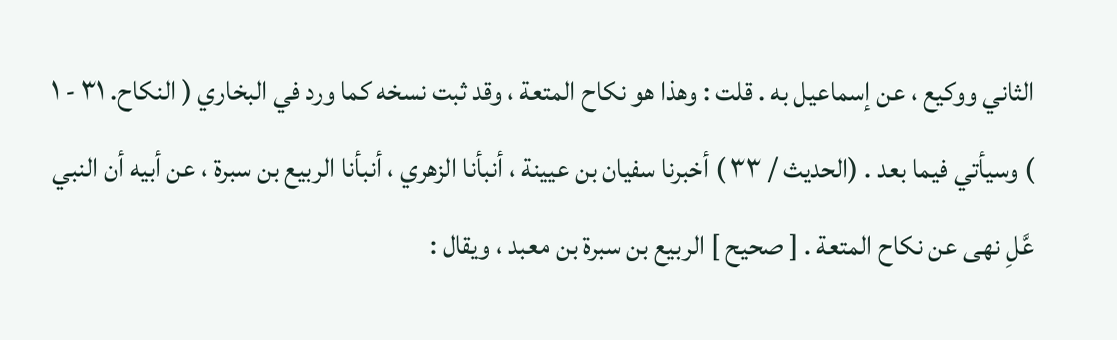الثاني ووكيع ، عن إسماعيل به . قلت : وهذا هو نكاح المتعة ، وقد ثبت نسخه كما ورد في البخاري ( النكاح. ٣١ - ١ ) وسيأتي فيما بعد . (الحديث / ٣٣ ) أخبرنا سفيان بن عيينة ، أنبأنا الزهري ، أنبأنا الربيع بن سبرة ، عن أبيه أن النبي عَّلِ نهى عن نكاح المتعة . [ صحيح ] الربيع بن سبرة بن معبد ، ويقال :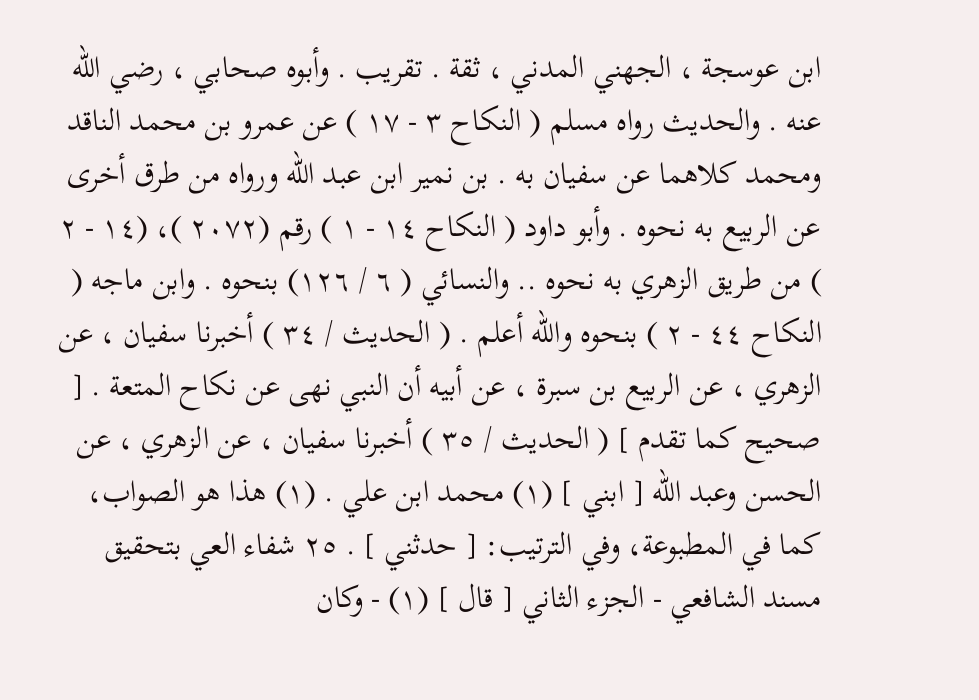ابن عوسجة ، الجهني المدني ، ثقة . تقريب . وأبوه صحابي ، رضي الله عنه . والحديث رواه مسلم ( النكاح ٣ - ١٧ ) عن عمرو بن محمد الناقد ومحمد كلاهما عن سفيان به . بن نمير ابن عبد الله ورواه من طرق أخرى عن الربيع به نحوه . وأبو داود ( النكاح ١٤ - ١ ) رقم (٢٠٧٢ )، (١٤ - ٢ ) من طريق الزهري به نحوه .. والنسائي ( ٦ / ١٢٦) بنحوه . وابن ماجه ( النكاح ٤٤ - ٢ ) بنحوه والله أعلم . ( الحديث / ٣٤ ) أخبرنا سفيان ، عن الزهري ، عن الربيع بن سبرة ، عن أبيه أن النبي نهى عن نكاح المتعة . [ صحيح كما تقدم ] ( الحديث / ٣٥ ) أخبرنا سفيان ، عن الزهري ، عن الحسن وعبد الله [ ابني ] (١) محمد ابن علي . (١) هذا هو الصواب، كما في المطبوعة، وفي الترتيب: [ حدثني ] . ٢٥ شفاء العي بتحقيق مسند الشافعي - الجزء الثاني [ قال ] (١) - وكان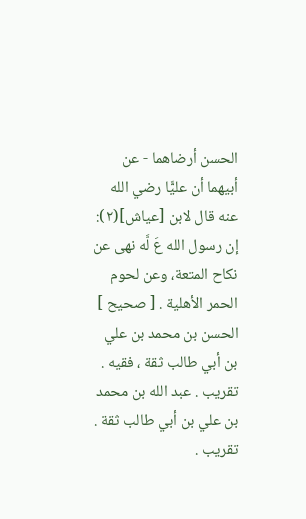الحسن أرضاهما - عن أبيهما أن عليًّا رضي الله عنه قال لابن [عياش](٢): إن رسول الله عَ لَّه نهى عن نكاح المتعة، وعن لحوم الحمر الأهلية . [ صحيح ] الحسن بن محمد بن علي بن أبي طالب ثقة ، فقيه . تقريب . عبد الله بن محمد بن علي بن أبي طالب ثقة . تقريب .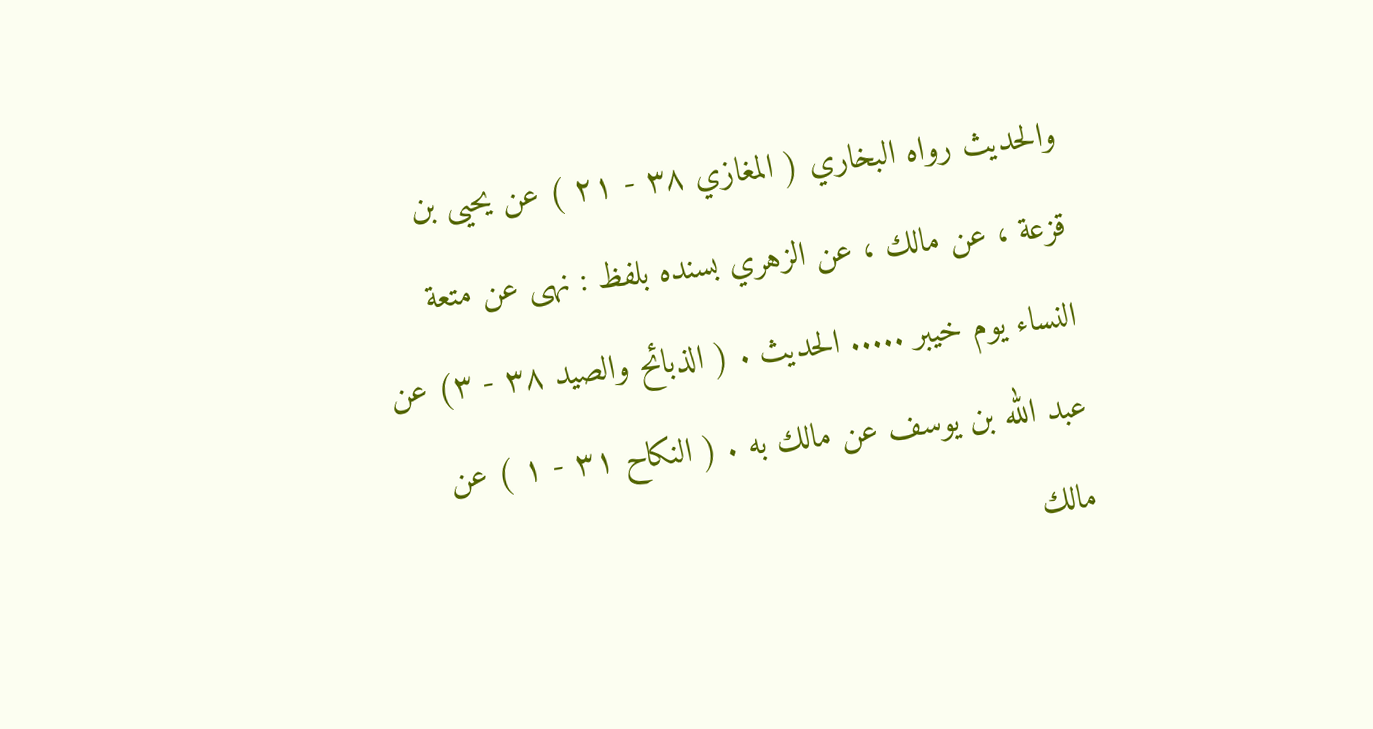والحديث رواه البخاري ( المغازي ٣٨ - ٢١ ) عن يحيى بن قزعة ، عن مالك ، عن الزهري بسنده بلفظ : نهى عن متعة النساء يوم خيبر ..... الحديث . ( الذبائح والصيد ٣٨ - ٣) عن عبد الله بن يوسف عن مالك به . ( النكاح ٣١ - ١ ) عن مالك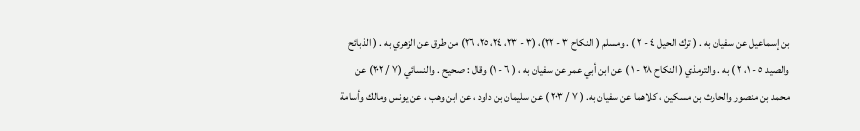بن إسماعيل عن سفيان به . ( ترك الحيل ٤ - ٢ ) . ومسلم ( النكاح ٣ - ٢٢)، (٣ - ٢٣، ٢٤، ٢٥، ٢٦) من طرق عن الزهري به . ( الذبائح والصيد ٥ - ١، ٢ ) به . والترمذي ( النكاح ٢٨ - ١ ) عن ابن أبي عمر عن سفيان به ، ( ٦ - ١) وقال : صحيح . والنسائي (٧ / ٢٠٢) عن محمد بن منصور والحارث بن مسكين ، كلاهما عن سفيان به. ( ٧ / ٢٠٣ ) عن سليمان بن داود ، عن ابن وهب ، عن يونس ومالك وأسامة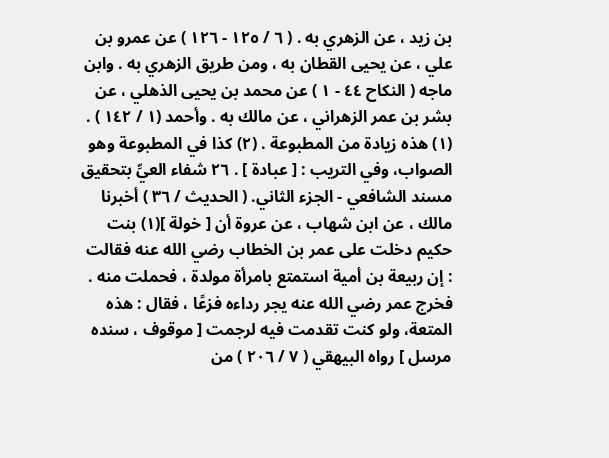بن زيد ، عن الزهري به . ( ٦ / ١٢٥ - ١٢٦ ) عن عمرو بن علي ، عن يحيى القطان به ، ومن طريق الزهري به . وابن ماجه ( النكاح ٤٤ - ١ ) عن محمد بن يحيى الذهلي ، عن بشر بن عمر الزهراني ، عن مالك به . وأحمد (١ / ١٤٢ ) . (١) هذه زيادة من المطبوعة . (٢) كذا في المطبوعة وهو الصواب، وفي التريب : [ عبادة ] . ٢٦ شفاء العيِّ بتحقيق مسند الشافعي - الجزء الثاني. ( الحديث / ٣٦ ) أخبرنا مالك ، عن ابن شهاب ، عن عروة أن [ خولة ](١) بنت حكيم دخلت على عمر بن الخطاب رضي الله عنه فقالت : إن ربيعة بن أمية استمتع بامرأة مولدة ، فحملت منه . فخرج عمر رضي الله عنه يجر رداءه فزعًا ، فقال : هذه المتعة، ولو كنت تقدمت فيه لرجمت [ موقوف ، سنده مرسل ] رواه البيهقي ( ٧ / ٢٠٦ ) من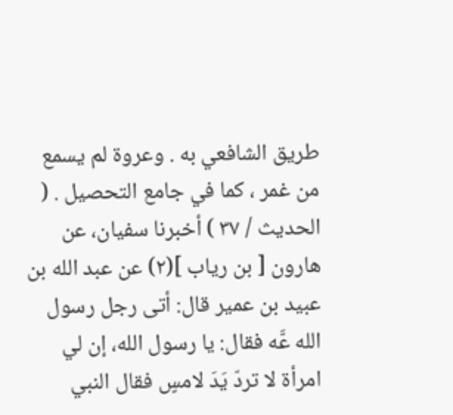طريق الشافعي به . وعروة لم يسمع من غمر ، كما في جامع التحصيل . ( الحديث / ٣٧ ) أخبرنا سفيان، عن هارون [ بن رياب ](٢) عن عبد الله بن عبيد بن عمير قال: أتى رجل رسول الله عَّه فقال: يا رسول الله، إن لي امرأة لا تردّ يَدَ لامسٍ فقال النبي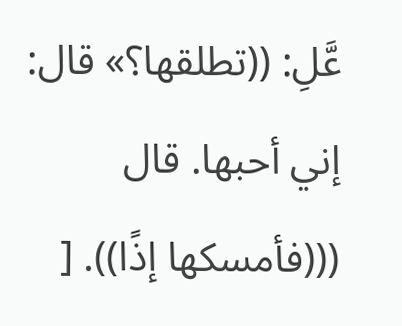عَّلِ: ((تطلقها؟» قال: إني أحبها. قال (((فأمسكها إذًا)). [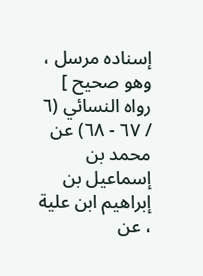إسناده مرسل ، وهو صحيح ] رواه النسائي (٦ / ٦٧ - ٦٨) عن محمد بن إسماعيل بن إبراهيم ابن علية ، عن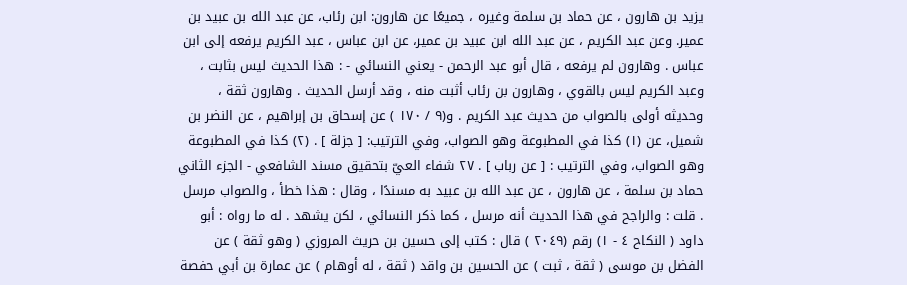يزيد بن هارون ، عن حماد بن سلمة وغيره ، جميعًا عن هارون: ابن رئاب، عن عبد الله بن عبيد بن عمير. وعن عبد الكريم ، عن عبد الله ابن عبيد بن عمير، عن ابن عباس ، عبد الكريم يرفعه إلى ابن عباس . وهارون لم يرفعه ، قال أبو عبد الرحمن - يعني النسائي - : هذا الحديث لیس بثابت ، وعبد الكريم ليس بالقوي ، وهارون بن رئاب أثبت منه ، وقد أرسل الحديث . وهارون ثقة ، وحديثه أولى بالصواب من حديث عبد الكريم . و(٩ / ١٧٠ ) عن إسحاق بن إبراهيم ، عن النضر بن شميل، عن (١) كذا في المطبوعة وهو الصواب، وفي الترتيب: [ جزلة ] . (٢) كذا في المطبوعة وهو الصواب، وفي الترتيب : [ عن رباب ] . ٢٧ شفاء العيّ بتحقيق مسند الشافعي - الجزء الثاني حماد بن سلمة ، عن هارون ، عن عبد الله بن عبيد به مسندًا ، وقال : هذا خطأ ، والصواب مرسل . قلت : والراجح في هذا الحديث أنه مرسل ، كما ذكر النسائي ، لكن يشهد . له ما رواه : أبو داود ( النكاح ٤ - ١) رقم (٢٠٤٩ ) قال : كتب إلى حسين بن حريث المروزي ( وهو ثقة ) عن الفضل بن موسى ( ثقة ، ثبت ) عن الحسين بن واقد ( ثقة ، له أوهام ) عن عمارة بن أبي حفصة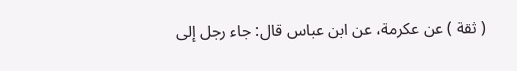( ثقة ) عن عكرمة، عن ابن عباس قال: جاء رجل إلى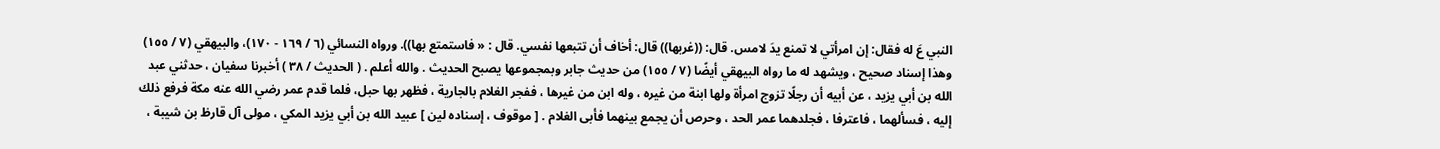النبي عَ له فقال: إن امرأتي لا تمنع يدَ لامس. قال: ((غربها)) قال: أخاف أن تتبعها نفسي. قال : « فاستمتع بها)). ورواه النسائي (٦ / ١٦٩ - ١٧٠)، والبيهقي (٧ / ١٥٥) وهذا إسناد صحيح ، ويشهد له ما رواه البيهقي أيضًا (٧ / ١٥٥) من حديث جابر وبمجموعها يصبح الحديث . والله أعلم . ( الحديث / ٣٨ ) أخبرنا سفيان ، حدثني عبد الله بن أبي يزيد ، عن أبيه أن رجلًا تزوج امرأة ولها ابنة من غيره ، وله ابن من غيرها ، ففجر الغلام بالجارية ، فظهر بها حبل، فلما قدم عمر رضي الله عنه مكة فرفع ذلك إليه ، فسألهما ، فاعترفا ، فجلدهما عمر الحد ، وحرص أن يجمع بينهما فأبى الغلام . [ موقوف ، إسناده لين ] عبيد الله بن أبي يزيد المكي ، مولى آل قارظ بن شيبة ،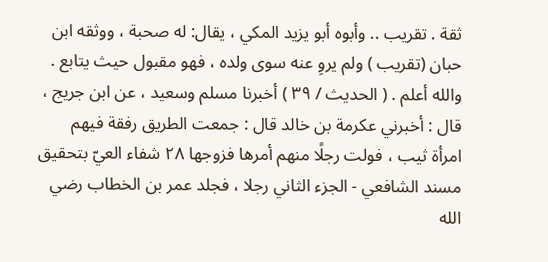ثقة . تقريب .. وأبوه أبو يزيد المكي ، يقال: له صحبة ، ووثقه ابن حبان (تقريب ) ولم يروِ عنه سوى ولده ، فهو مقبول حيث يتابع . والله أعلم . ( الحديث / ٣٩ ) أخبرنا مسلم وسعيد ، عن ابن جريج ، قال : أخبرني عكرمة بن خالد قال : جمعت الطريق رفقة فيهم امرأة ثيب ، فولت رجلًا منهم أمرها فزوجها ٢٨ شفاء العيّ بتحقيق مسند الشافعي - الجزء الثاني رجلا ، فجلد عمر بن الخطاب رضي الله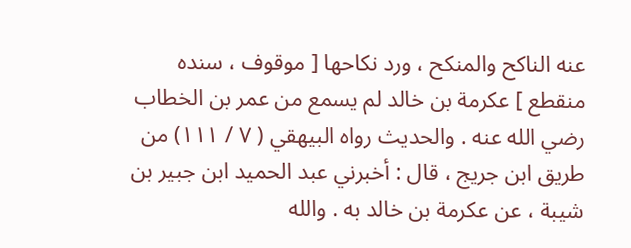عنه الناکح والمنكح ، ورد نكاحها [ موقوف ، سنده منقطع ] عكرمة بن خالد لم يسمع من عمر بن الخطاب رضي الله عنه . والحديث رواه البيهقي ( ٧ / ١١١) من طريق ابن جريج ، قال : أخبرني عبد الحميد ابن جبير بن شيبة ، عن عكرمة بن خالد به . والله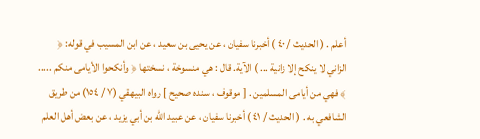أعلم . ( الحديث / ٤٠ ) أخبرنا سفيان ، عن يحيى بن سعيد ، عن ابن المسيب في قوله: ﴿ الزاني لا ينكح إلا زانية ... ) الآية. قال : هي منسوخة ، نسختها ﴿ وأنكحوا الأيامى منكم ..... ﴾ فهي من أيامى المسلمين . [ موقوف ، سنده صحيح ] رواه البيهقي (٧ / ١٥٤) من طريق الشافعي به . ( الحديث / ٤١ ) أخبرنا سفيان ، عن عبيد الله بن أبي يزيد ، عن بعض أهل العلم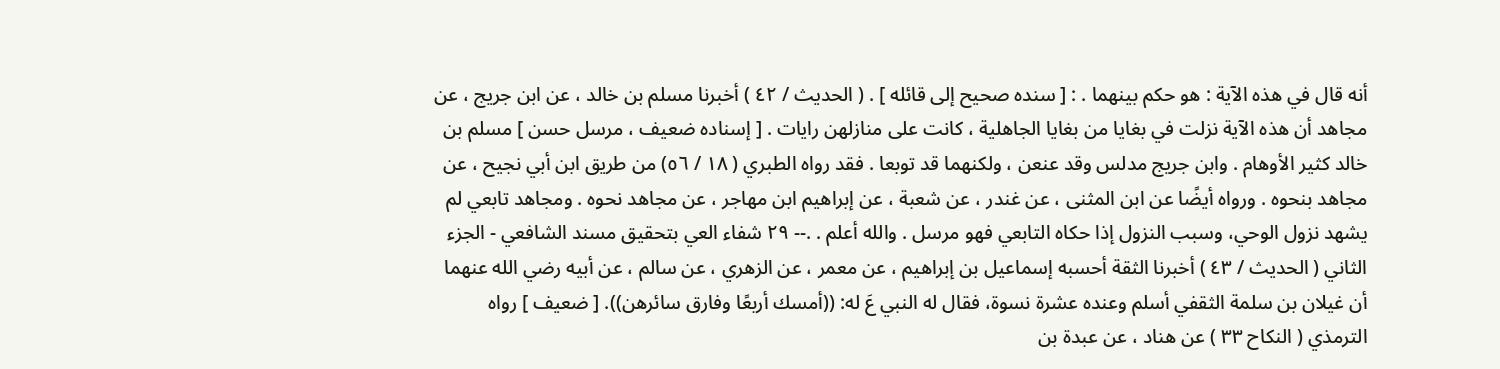أنه قال في هذه الآية : هو حكم بينهما . : [ سنده صحيح إلى قائله ] . ( الحديث / ٤٢ ) أخبرنا مسلم بن خالد ، عن ابن جريج ، عن مجاهد أن هذه الآية نزلت في بغايا من بغايا الجاهلية ، كانت على منازلهن رايات . [ إسناده ضعيف ، مرسل حسن ] مسلم بن خالد كثير الأوهام . وابن جريج مدلس وقد عنعن ، ولكنهما قد توبعا . فقد رواه الطبري ( ١٨ / ٥٦) من طريق ابن أبي نجيح ، عن مجاهد بنحوه . ورواه أيضًا عن ابن المثنى ، عن غندر ، عن شعبة ، عن إبراهيم ابن مهاجر ، عن مجاهد نحوه . ومجاهد تابعي لم يشهد نزول الوحي، وسبب النزول إذا حكاه التابعي فهو مرسل . والله أعلم . .-- ٢٩ شفاء العي بتحقيق مسند الشافعي - الجزء الثاني ( الحديث / ٤٣ ) أخبرنا الثقة أحسبه إسماعيل بن إبراهيم ، عن معمر ، عن الزهري ، عن سالم ، عن أبيه رضي الله عنهما أن غيلان بن سلمة الثقفي أسلم وعنده عشرة نسوة، فقال له النبي عَ له: ((أمسك أربعًا وفارق سائرهن)). [ ضعيف ] رواه الترمذي ( النكاح ٣٣ ) عن هناد ، عن عبدة بن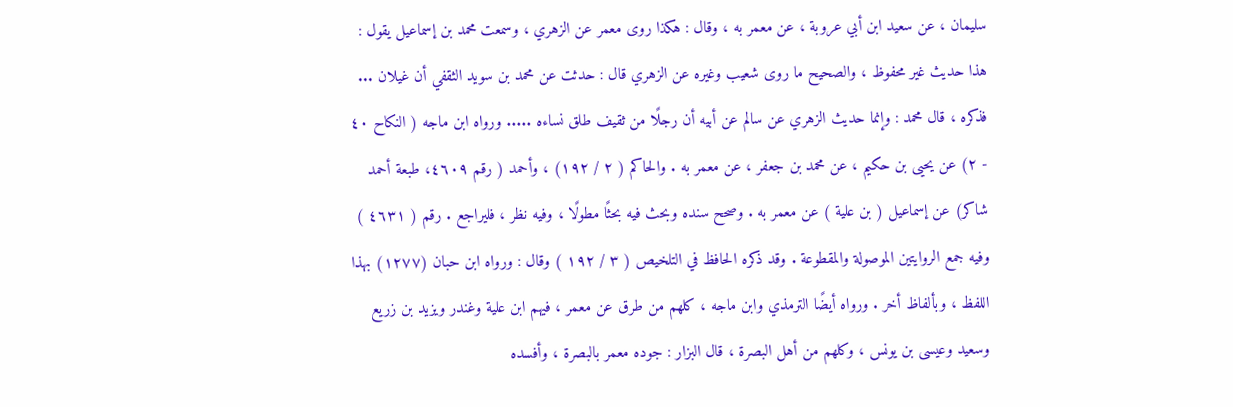سليمان ، عن سعيد ابن أبي عروبة ، عن معمر به ، وقال : هكذا روى معمر عن الزهري ، وسمعت محمد بن إسماعيل يقول : هذا حديث غير محفوظ ، والصحيح ما روى شعيب وغيره عن الزهري قال : حدثت عن محمد بن سويد الثقفي أن غيلان ... فذكره ، قال محمد : وإنما حديث الزهري عن سالم عن أبيه أن رجلًا من ثقيف طلق نساءه ..... ورواه ابن ماجه ( النكاح ٤٠ - ٢) عن يحيى بن حكيم ، عن محمد بن جعفر ، عن معمر به . والحاكم ( ٢ / ١٩٢) ، وأحمد ( رقم ٤٦٠٩، طبعة أحمد شاكر) عن إسماعيل ( بن علية ) عن معمر به . وصحح سنده وبحث فيه بحثًا مطولًا ، وفيه نظر ، فليراجع . رقم ( ٤٦٣١ ) وفيه جمع الروايتين الموصولة والمقطوعة . وقد ذكره الحافظ في التلخيص ( ٣ / ١٩٢ ) وقال : ورواه ابن حبان (١٢٧٧) بهذا اللفظ ، وبألفاظ أخر . ورواه أيضًا الترمذي وابن ماجه ، كلهم من طرق عن معمر ، فيهم ابن علية وغندر ويزيد بن زريع وسعيد وعيسى بن يونس ، وكلهم من أهل البصرة ، قال البزار : جوده معمر بالبصرة ، وأفسده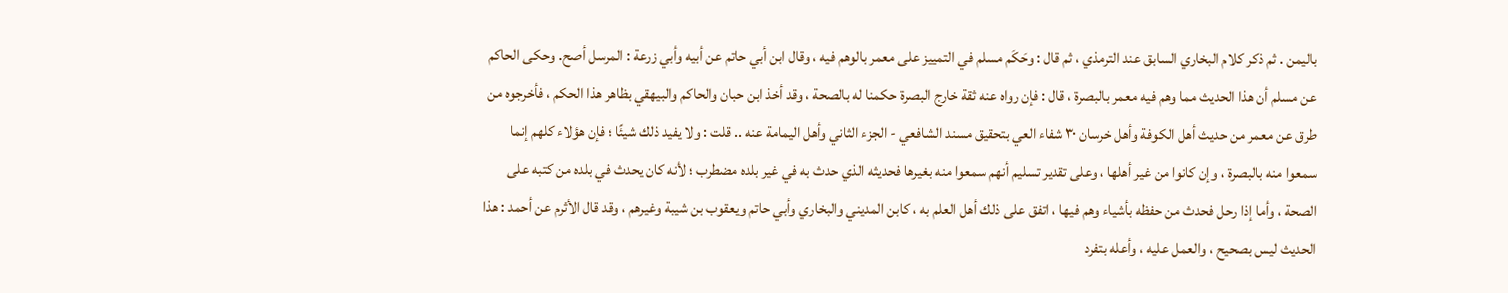باليمن . ثم ذكر كلام البخاري السابق عند الترمذي ، ثم قال : وحَكَم مسلم في التمييز على معمر بالوهم فيه ، وقال ابن أبي حاتم عن أبيه وأبي زرعة : المرسل أصح. وحكى الحاكم عن مسلم أن هذا الحديث مما وهم فيه معمر بالبصرة ، قال : فإن رواه عنه ثقة خارج البصرة حكمنا له بالصحة ، وقد أخذ ابن حبان والحاكم والبيهقي بظاهر هذا الحكم ، فأخرجوه من طرق عن معمر من حديث أهل الكوفة وأهل خرسان ٣٠ شفاء العي بتحقيق مسند الشافعي - الجزء الثاني وأهل اليمامة عنه .. قلت : ولا يفيد ذلك شيئًا ؛ فإن هؤلاء كلهم إنما سمعوا منه بالبصرة ، وإن كانوا من غير أهلها ، وعلى تقدير تسليم أنهم سمعوا منه بغيرها فحديثه الذي حدث به في غير بلده مضطرب ؛ لأنه كان يحدث في بلده من كتبه على الصحة ، وأما إذا رحل فحدث من حفظه بأشياء وهم فيها ، اتفق على ذلك أهل العلم به ، كابن المديني والبخاري وأبي حاتم ويعقوب بن شيبة وغيرهم ، وقد قال الأثرم عن أحمد : هذا الحديث ليس بصحيح ، والعمل عليه ، وأعله بتفرد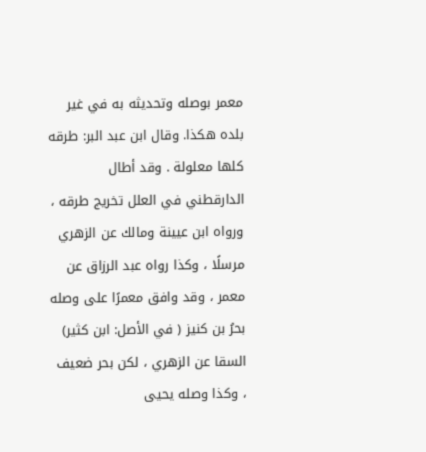معمر بوصله وتحديثه به في غير بلده هكذا. وقال ابن عبد البر: طرقه كلها معلولة . وقد أطال الدارقطني في العلل تخريج طرقه ، ورواه ابن عيينة ومالك عن الزهري مرسلًا ، وكذا رواه عبد الرزاق عن معمر ، وقد وافق معمرًا على وصله بحرُ بن كنيز ( في الأصل: ابن كثير) السقا عن الزهري ، لكن بحر ضعيف ، وكذا وصله يحيى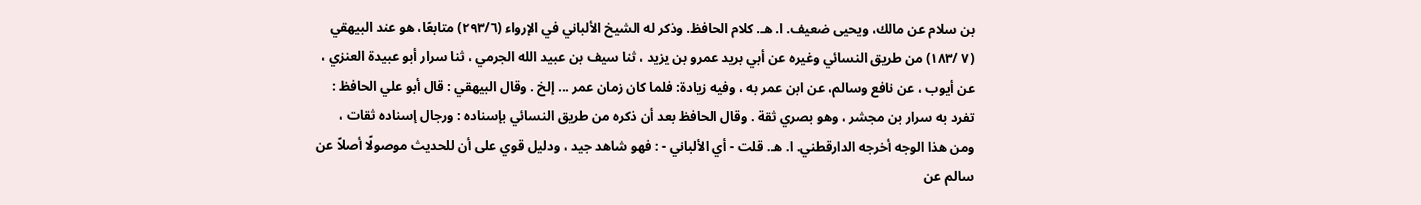بن سلام عن مالك، ويحيى ضعيف. ا. هـ. كلام الحافظ. وذكر له الشيخ الألباني في الإرواء (٢٩٣/٦) متابعًا، هو عند البيهقي (٧ /١٨٣) من طريق النسائي وغيره عن أبي بريد عمرو بن يزيد ، ثنا سيف بن عبيد الله الجرمي ، ثنا سرار أبو عبيدة العنزي ، عن أيوب ، عن نافع وسالم، عن ابن عمر به ، وفيه زيادة: فلما كان زمان عمر ... إلخ . وقال البيهقي : قال أبو علي الحافظ : تفرد به سرار بن مجشر ، وهو بصري ثقة . وقال الحافظ بعد أن ذكره من طريق النسائي بإسناده : ورجال إسناده ثقات ، ومن هذا الوجه أخرجه الدارقطني. ا. هـ. قلت - أي الألباني - : فهو شاهد جيد ، ودليل قوي على أن للحديث موصولًا أصلاً عن سالم عن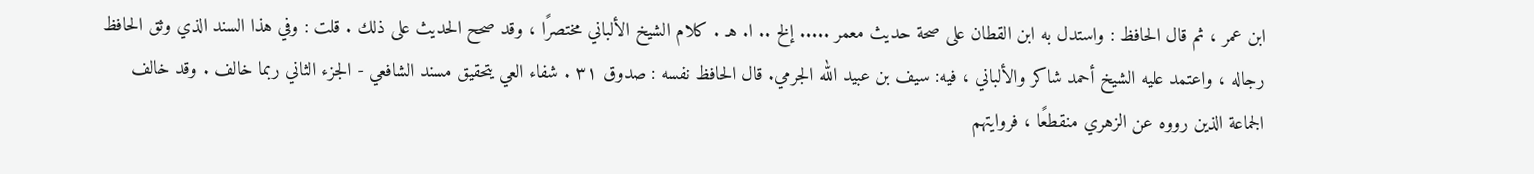ابن عمر ، ثم قال الحافظ : واستدل به ابن القطان على صحة حديث معمر ..... إلخ .. ا. هـ . كلام الشيخ الألباني مختصرًا ، وقد صحح الحديث على ذلك . قلت : وفي هذا السند الذي وثق الحافظ رجاله ، واعتمد عليه الشيخ أحمد شاكر والألباني ، فيه: سيف بن عبيد الله الجرمي. قال الحافظ نفسه : صدوق ٣١ . شفاء العي يتحقيق مسند الشافعي - الجزء الثاني ربما خالف . وقد خالف الجماعة الذين رووه عن الزهري منقطعًا ، فروايتهم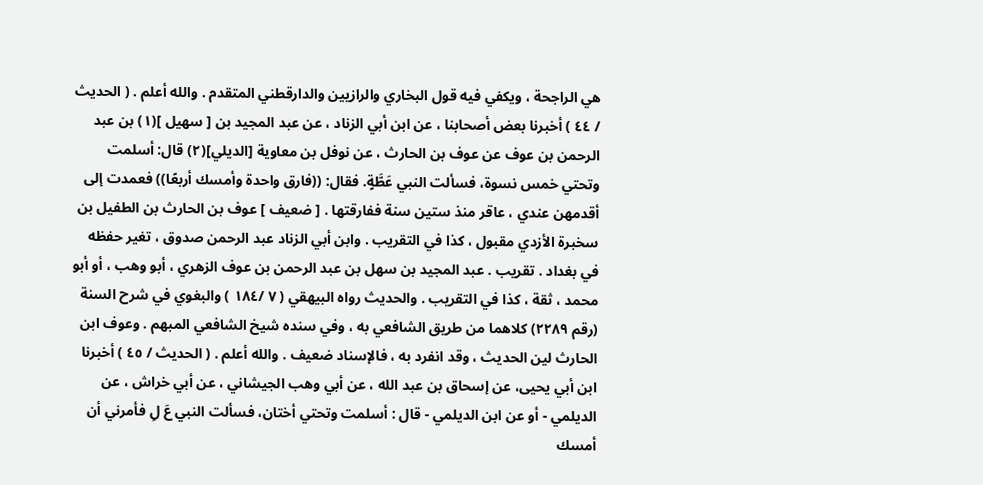هي الراجحة ، ويكفي فيه قول البخاري والرازيين والدارقطني المتقدم . والله أعلم . ( الحديث / ٤٤ ) أخبرنا بعض أصحابنا ، عن ابن أبي الزناد ، عن عبد المجيد بن [ سهيل ](١) بن عبد الرحمن بن عوف عن عوف بن الحارث ، عن نوفل بن معاوية [الديلي](٢) قال: أسلمت وتحتي خمس نسوة، فسألت النبي عَطَّةٍ. فقال: ((فارق واحدة وأمسك أربعًا)) فعمدت إلى أقدمهن عندي ، عاقر منذ ستين سنة ففارقتها . [ ضعيف ] عوف بن الحارث بن الطفيل بن سخبرة الأزدي مقبول ، كذا في التقريب . وابن أبي الزناد عبد الرحمن صدوق ، تغير حفظه في بغداد . تقريب . عبد المجيد بن سهل بن عبد الرحمن بن عوف الزهري ، أبو وهب ، أو أبو محمد ، ثقة ، كذا في التقريب . والحديث رواه البيهقي ( ٧ /١٨٤ ) والبغوي في شرح السنة (رقم ٢٢٨٩) كلاهما من طريق الشافعي به ، وفي سنده شيخ الشافعي المبهم . وعوف ابن الحارث لين الحديث ، وقد انفرد به ، فالإسناد ضعيف . والله أعلم . ( الحديث / ٤٥ ) أخبرنا ابن أبي يحيى، عن إسحاق بن عبد الله ، عن أبي وهب الجيشاني ، عن أبي خراش ، عن الديلمي - أو عن ابن الديلمي - قال : أسلمت وتحتي أختان، فسألت النبي عَ لِ فأمرني أن أمسك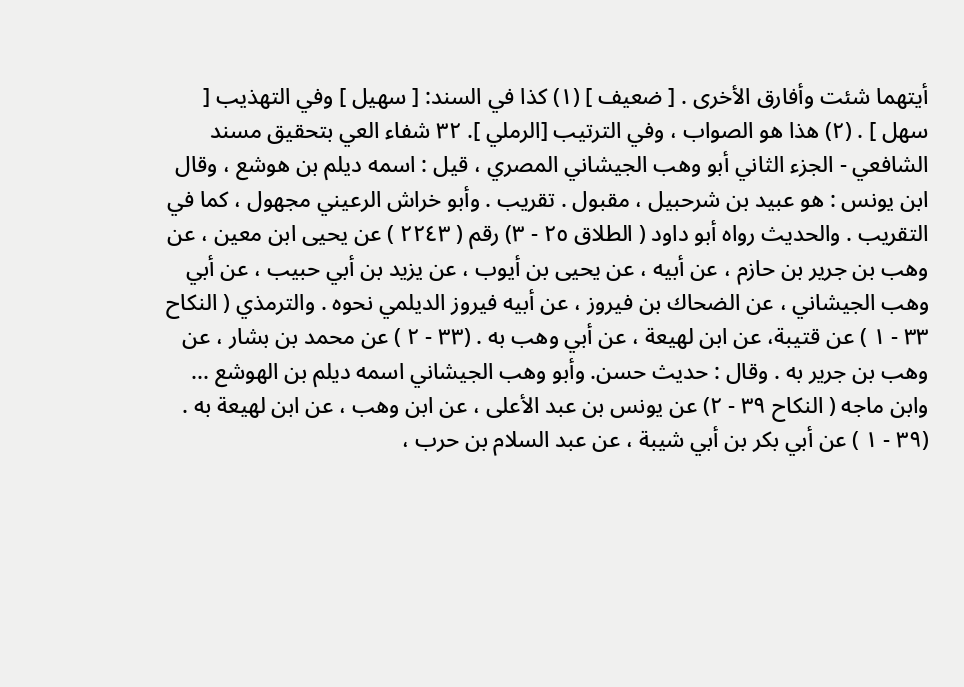أيتهما شئت وأفارق الأخرى . [ ضعيف ] (١) كذا في السند: [ سهيل ] وفي التهذيب [ سهل ] . (٢) هذا هو الصواب ، وفي الترتيب [الرملي ]. ٣٢ شفاء العي بتحقيق مسند الشافعي - الجزء الثاني أبو وهب الجيشاني المصري ، قيل : اسمه ديلم بن هوشع ، وقال ابن يونس : هو عبيد بن شرحبيل ، مقبول . تقريب . وأبو خراش الرعيني مجهول ، كما في التقريب . والحديث رواه أبو داود ( الطلاق ٢٥ - ٣) رقم ( ٢٢٤٣ ) عن يحيى ابن معين ، عن وهب بن جرير بن حازم ، عن أبيه ، عن يحيى بن أيوب ، عن يزيد بن أبي حبيب ، عن أبي وهب الجيشاني ، عن الضحاك بن فيروز ، عن أبيه فيروز الديلمي نحوه . والترمذي ( النكاح ٣٣ - ١ ) عن قتيبة، عن ابن لهيعة ، عن أبي وهب به . (٣٣ - ٢ ) عن محمد بن بشار ، عن وهب بن جرير به . وقال : حديث حسن. وأبو وهب الجيشاني اسمه ديلم بن الهوشع ... وابن ماجه ( النكاح ٣٩ - ٢) عن يونس بن عبد الأعلى ، عن ابن وهب ، عن ابن لهيعة به . (٣٩ - ١ ) عن أبي بكر بن أبي شيبة ، عن عبد السلام بن حرب ،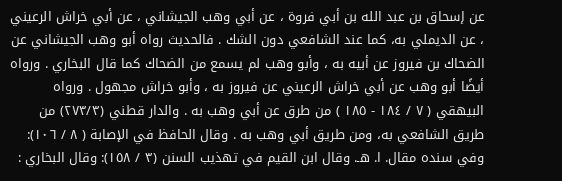عن إسحاق بن عبد الله بن أبي فروة ، عن أبي وهب الجيشاني ، عن أبي خراش الرعيني ، عن الديملي به، كما عند الشافعي دون الشك . فالحديث رواه أبو وهب الجيشاني عن الضحاك بن فيروز عن أبيه به ، وأبو وهب لم يسمع من الضحاك كما قال البخاري . ورواه أيضًا أبو وهب عن أبي خراش الرعيني عن فيروز به ، وأبو خراش مجهول . ورواه البيهقي ( ٧ / ١٨٤ - ١٨٥ ) من طرق عن أبي وهب به . والدار قطني (٢٧٣/٣) من طريق الشافعي به، ومن طريق أبي وهب به . وقال الحافظ في الإصابة ( ٨ / ١٠٦): وفي سنده مقال. ا. هـ. وقال ابن القيم في تهذيب السنن (٣ / ١٥٨): وقال البخاري :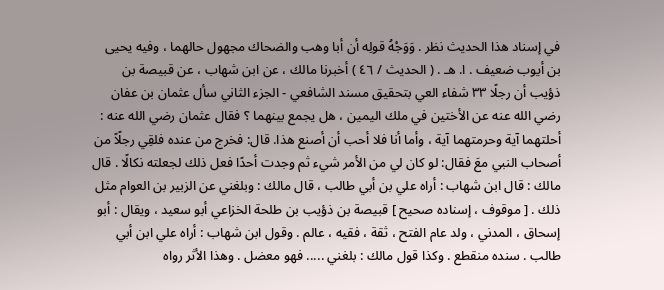في إسناد هذا الحديث نظر . وَوَجْهُ قولِه أن أبا وهب والضحاك مجهول حالهما ، وفيه يحيى بن أيوب ضعيف . ا. هـ . ( الحديث / ٤٦ ) أخبرنا مالك ، عن ابن شهاب ، عن قبيصة بن ذؤيب أن رجلًا ٣٣ شفاء العي بتحقيق مسند الشافعي - الجزء الثاني سأل عثمان بن عفان رضي الله عنه عن الأختين في ملك اليمين ، هل يجمع بينهما ؟ فقال عثمان رضي الله عنه : أحلتهما آية وحرمتهما آية ، وأما أنا فلا أحب أن أصنع هذا. قال: فخرج من عنده فلقِي رجلًاً من أصحاب النبي معَ فقال: لو كان لي من الأمر شيء ثم وجدت أحدًا فعل ذلك لجعلته نكالًا . قال مالك : قال ابن شهاب : أراه علي بن أبي طالب ، قال مالك : وبلغني عن الزبير بن العوام مثل ذلك . [ موقوف ، إسناده صحيح ] قبيصة بن ذؤيب بن طلحة الخزاعي أبو سعيد ، ويقال : أبو إسحاق ، المدني ، ولد عام الفتح ، ثقة ، فقيه ، عالم . وقول ابن شهاب : أراه علي ابن أبي طالب . سنده منقطع . وكذا قول مالك : بلغني ..... فهو معضل . وهذا الأثر رواه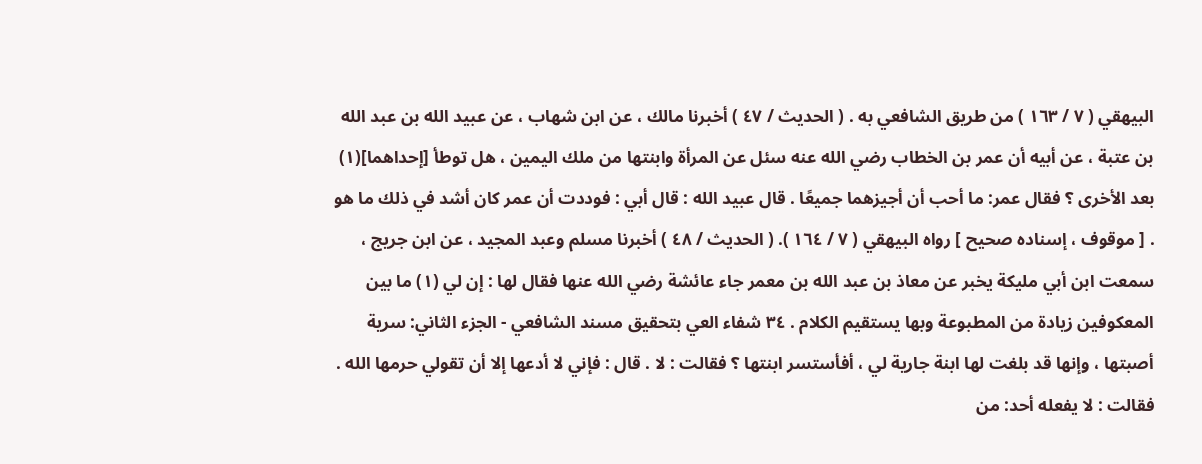البيهقي ( ٧ / ١٦٣ ) من طريق الشافعي به . ( الحديث / ٤٧ ) أخبرنا مالك ، عن ابن شهاب ، عن عبيد الله بن عبد الله بن عتبة ، عن أبيه أن عمر بن الخطاب رضي الله عنه سئل عن المرأة وابنتها من ملك اليمين ، هل توطأ [إحداهما](١) بعد الأخرى ؟ فقال عمر: ما أحب أن أجيزهما جميعًا . قال عبيد الله : قال أبي : فوددت أن عمر كان أشد في ذلك ما هو . [ موقوف ، إسناده صحيح ] رواه البيهقي ( ٧ / ١٦٤ ). ( الحديث / ٤٨ ) أخبرنا مسلم وعبد المجيد ، عن ابن جريج ، سمعت ابن أبي مليكة يخبر عن معاذ بن عبد الله بن معمر جاء عائشة رضي الله عنها فقال لها : إن لي (١) ما بين المعكوفين زيادة من المطبوعة وبها يستقيم الكلام . ٣٤ شفاء العي بتحقيق مسند الشافعي - الجزء الثاني: سرية أصبتها ، وإنها قد بلغت لها ابنة جارية لي ، أفأستسر ابنتها ؟ فقالت : لا . قال : فإني لا أدعها إلا أن تقولي حرمها الله . فقالت : لا يفعله أحد: من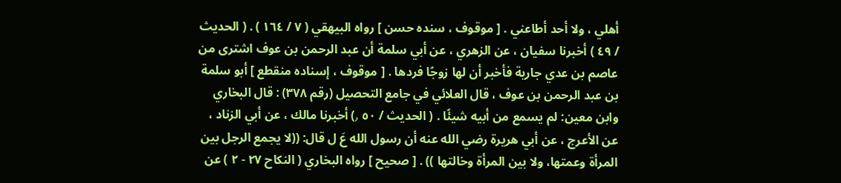أهلي ، ولا أحد أطاعني . [ موقوف ، سنده حسن ] رواه البيهقي ( ٧ / ١٦٤ ) . ( الحديث / ٤٩ ) أخبرنا سفيان ، عن الزهري ، عن أبي سلمة أن عبد الرحمن بن عوف اشترى من عاصم بن عدي جارية فأخبر أن لها زوجًا فردها . [ موقوف ، إسناده منقطع ] أبو سلمة بن عبد الرحمن بن عوف ، قال العلائي في جامع التحصيل (رقم ٣٧٨) : قال البخاري وابن معين: لم يسمع من أبيه شيئًا . ( الحديث / ٥٠ ٫) أخبرنا مالك ، عن أبي الزناد ، عن الأعرج ، عن أبي هريرة رضي الله عنه أن رسول الله عَ ل قال: ((لا يجمع الرجل بين المرأة وعمتها، ولا بين المرأة وخالتها )) . [ صحيح ] رواه البخاري ( النكاح ٢٧ - ٢ ) عن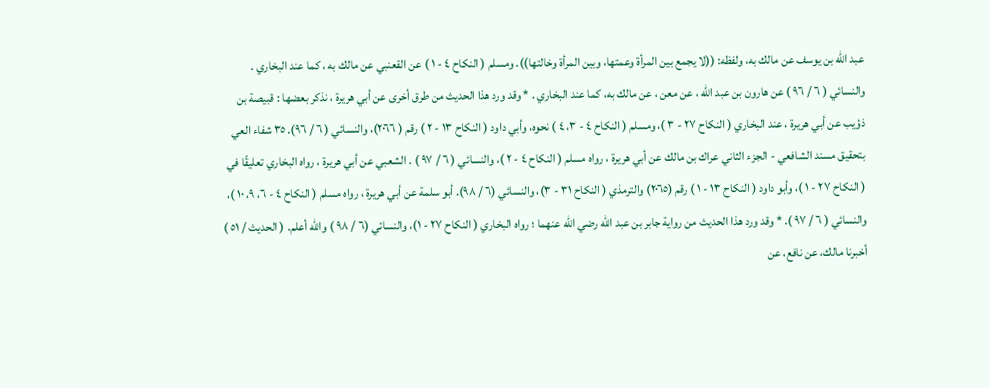عبد الله بن يوسف عن مالك به، ولفظه: ((لا يجمع بين المرأة وعمتها، وبين المرأة وخالتها)). ومسلم ( النكاح ٤ - ١ ) عن القعنبي عن مالك به ، كما عند البخاري . والنسائي ( ٦ / ٩٦ ) عن هارون بن عبد الله ، عن معن ، عن مالك به، كما عند البخاري . * وقد ورد هذا الحديث من طرق أخرى عن أبي هريرة ، نذكر بعضها : قبيصة بن ذؤيب عن أبي هريرة ، عند البخاري ( النكاح ٢٧ - ٣ )، ومسلم ( النكاح ٤ - ٣، ٤ ) نحوه، وأبي داود ( النكاح ١٣ - ٢ ) رقم ( ٢٠٦٦)، والنسائي ( ٦ / ٩٦). ٣٥ شفاء العي بتحقيق مسند الشافعي - الجزء الثاني عراك بن مالك عن أبي هريرة ، رواه مسلم ( النكاح ٤ - ٢ )، والنسائي ( ٦ / ٩٧ ) . الشعبي عن أبي هريرة ، رواه البخاري تعليقًا في ( النكاح ٢٧ - ١ )، وأبو داود ( النكاح ١٣ - ١ ) رقم (٢٠٦٥) والترمذي ( النكاح ٣١ - ٣)، والنسائي (٦ / ٩٨). أبو سلمة عن أبي هريرة ، رواه مسلم ( النكاح ٤ - ٦، ٩، ١٠ )، والنسائي ( ٦ / ٩٧ ). * وقد ورد هذا الحديث من رواية جابر بن عبد الله رضي الله عنهما ؛ رواه البخاري ( النكاح ٢٧ - ١)، والنسائي (٦ / ٩٨ ) والله أعلم. ( الحديث / ٥١ ) أخبرنا مالك، عن نافع، عن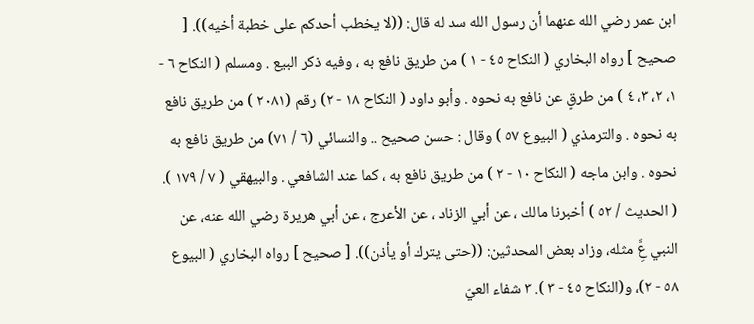ابن عمر رضي الله عنهما أن رسول الله سد له قال: ((لا يخطب أحدكم على خطبة أخيه)). [ صحيح ] رواه البخاري ( النكاح ٤٥ - ١ ) من طريق نافع به ، وفيه ذكر البيع . ومسلم ( النكاح ٦ - ١، ٢، ٣، ٤ ) من طرقٍ عن نافع به نحوه . وأبو داود ( النكاح ١٨ - ٢) رقم (٢٠٨١ ) من طريق نافع به نحوه . والترمذي ( البيوع ٥٧ ) وقال : حسن صحيح .. والنسائي (٦ / ٧١) من طريق نافع به نحوه . وابن ماجه ( النكاح ١٠ - ٢ ) من طريق نافع به ، كما عند الشافعي . والبيهقي ( ٧ / ١٧٩ ). ( الحديث / ٥٢ ) أخبرنا مالك ، عن أبي الزناد ، عن الأعرج ، عن أبي هريرة رضي الله عنه، عن النبي عَِّ مثله، وزاد بعض المحدثين: ((حتى يترك أو يأذن)). [ صحيح ] رواه البخاري ( البيوع ٥٨ - ٢)، و(النكاح ٤٥ - ٣ ). ٣ شفاء العيّ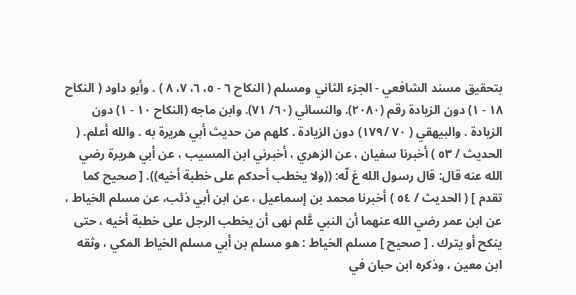بتحقيق مسند الشافعي - الجزء الثاني ومسلم ( النكاح ٦ - ٥، ٦، ٧، ٨ ) . وأبو داود ( النكاح ١٨ - ١) دون الزيادة رقم (٢٠٨٠). والنسائي (٦٠/ ٧١). وابن ماجه (النكاح ١٠ - ١) دون الزيادة . والبيهقي ( ٧٠ /١٧٩) دون الزيادة . كلهم من حديث أبي هريرة به . والله أعلم. ( الحديث / ٥٣ ) أخبرنا سفيان ، عن الزهري ، أخبرني ابن المسيب ، عن أبي هريرة رضي الله عنه قال: قال رسول الله عَ لّه: ((ولا يخطب أحدكم على خطبة أخيه)). [ صحيح كما تقدم ] ( الحديث / ٥٤ ) أخبرنا محمد بن إسماعيل ، عن ابن أبي ذئب، عن مسلم الخياط ، عن ابن عمر رضي الله عنهما أن النبي عَّلم نهى أن يخطب الرجل على خطبة أخيه ، حتی ینکح أو يترك . [ صحيح ] مسلم الخياط : هو مسلم بن أبي مسلم الخياط المكي ، وثقه ابن معين ، وذكره ابن حبان في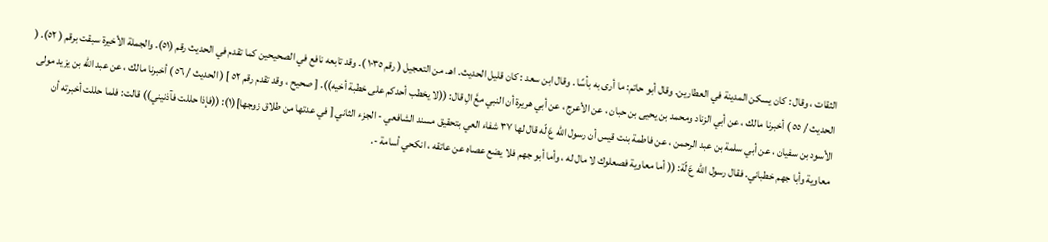الثقات ، وقال : كان يسكن المدينة في العطارين. وقال أبو حاتم: ما أرى به بأسًا . وقال ابن سعد : كان قليل الحديث. اهـ. من التعجيل ( رقم ١٠٣٥ ). وقد تابعه نافع في الصحيحين كما تقدم في الحديث رقم (٥١). والجملة الأخيرة سبقت برقم ( ٥٢). ( الحديث / ٥٥ ) أخبرنا مالك ، عن أبي الزناد ومحمد بن يحيى بن حبان ، عن الأعرج ، عن أبي هريرة أن النبي معَّ الِ قال: ((لا يخطب أحدكم على خطبة أخيه)). [ صحيح ، وقد تقدم رقم ٥٢ ] ( الحديث / ٥٦ ) أخبرنا مالك ، عن عبد الله بن يزيد مولى الأسود بن سفيان ، عن أبي سلمة بن عبد الرحمن ، عن فاطمة بنت قيس أن رسول الله عَ لّه قال لها ٣٧ شفاء العي بتحقيق مسند الشافعي - الجزء الثاني [ في عدتها من طلاق زوجها](١): ((فإذا حللت فآذنيني)) قالت: فلما حللت أخبرته أن معاوية وأبا جهم خطباني. فقال رسول الله عَ لّة: (( أما معاوية فصعلوك لا مال له ، وأما أبو جهم فلا يضع عصاه عن عاتقه ، انكحي أسامة -.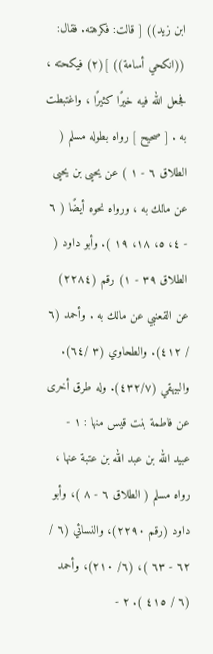ابن زيد)) [ قالت: فكرهته. فقال: ((انكحي أسامة)) ](٢) فيكحته ، فجعل الله فيه خيرًا كثيرًا ، واغتبطت به . [ صحيح ] رواه بطوله مسلم ( الطلاق ٦ - ١ ) عن يحيى بن يحيى عن مالك به ، ورواه نحوه أيضًا ( ٦ - ٤، ٥، ١٨، ١٩ ). وأبو داود ( الطلاق ٣٩ - ١) رقم (٢٢٨٤) عن القعنبي عن مالك به . وأحمد (٦ / ٤١٢). والطحاوي (٣ /٦٤). والبيهقي (٤٣٢/٧). وله طرق أخرى عن فاطمة بنت قيس منها : ١ - عبيد الله بن عبد الله بن عتبة عنها ، رواه مسلم ( الطلاق ٦ - ٨ )، وأبو داود (رقم ٢٢٩٠)، والنسائي (٦ / ٦٢ - ٦٣ )، (٦/ ٢١٠)، وأحمد (٦ / ٤١٥ ). ٢ -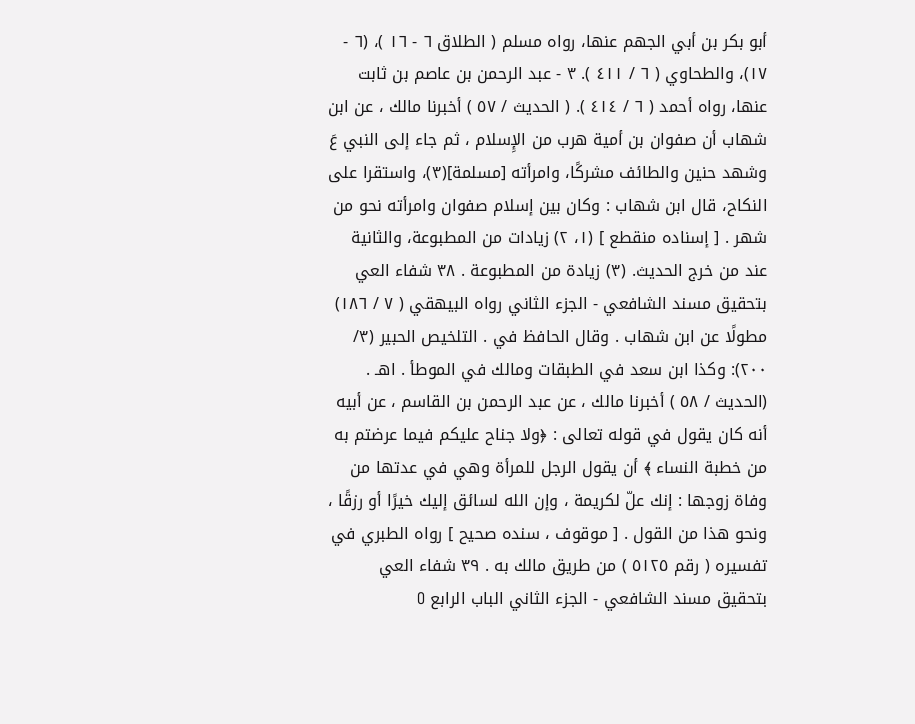أبو بكر بن أبي الجهم عنها، رواه مسلم ( الطلاق ٦ - ١٦ )، (٦ - ١٧)، والطحاوي ( ٦ / ٤١١ ). ٣ - عبد الرحمن بن عاصم بن ثابت عنها، رواه أحمد ( ٦ / ٤١٤ ). ( الحديث / ٥٧ ) أخبرنا مالك ، عن ابن شهاب أن صفوان بن أمية هرب من الإِسلام ، ثم جاء إلى النبي عَ وشهد حنين والطائف مشركًا، وامرأته [مسلمة](٣)، واستقرا على النكاح، قال ابن شهاب : وكان بين إسلام صفوان وامرأته نحو من شهر . [ إسناده منقطع ] (١، ٢) زيادات من المطبوعة، والثانية عند من خرج الحديث. (٣) زيادة من المطبوعة . ٣٨ شفاء العي بتحقيق مسند الشافعي - الجزء الثاني رواه البيهقي ( ٧ / ١٨٦) مطولًا عن ابن شهاب . وقال الحافظ في . التلخيص الحبير (٣/ ٢٠٠): وكذا ابن سعد في الطبقات ومالك في الموطأ . اهـ . (الحديث / ٥٨ ) أخبرنا مالك ، عن عبد الرحمن بن القاسم ، عن أبيه أنه كان يقول في قوله تعالى : ﴿ولا جناح عليكم فيما عرضتم به من خطبة النساء ﴾ أن يقول الرجل للمرأة وهي في عدتها من وفاة زوجها : إنك علّ لكريمة ، وإن الله لسائق إليك خيرًا أو رزقًا ، ونحو هذا من القول . [ موقوف ، سنده صحيح ] رواه الطبري في تفسيره ( رقم ٥١٢٥ ) من طريق مالك به . ٣٩ شفاء العي بتحقيق مسند الشافعي - الجزء الثاني الباب الرابع O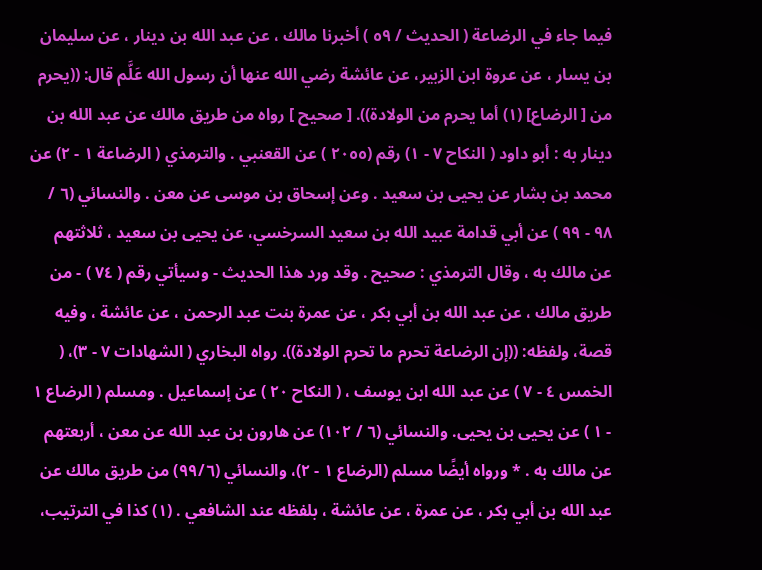فيما جاء في الرضاعة ( الحديث / ٥٩ ) أخبرنا مالك ، عن عبد الله بن دينار ، عن سليمان بن يسار ، عن عروة ابن الزبير، عن عائشة رضي الله عنها أن رسول الله عَلَّم قال: ((يحرم من [ الرضاع] (١) أما يحرم من الولادة)). [ صحيح ] رواه من طريق مالك عن عبد الله بن دينار به : أبو داود ( النكاح ٧ - ١) رقم (٢٠٥٥ ) عن القعنبي . والترمذي ( الرضاعة ١ - ٢) عن محمد بن بشار عن يحيى بن سعيد . وعن إسحاق بن موسى عن معن . والنسائي (٦ / ٩٨ - ٩٩ ) عن أبي قدامة عبيد الله بن سعيد السرخسي، عن يحيى بن سعيد ، ثلاثتهم عن مالك به ، وقال الترمذي : صحيح . وقد ورد هذا الحديث - وسيأتي رقم ( ٧٤ ) - من طريق مالك ، عن عبد الله بن أبي بكر ، عن عمرة بنت عبد الرحمن ، عن عائشة ، وفيه قصة، ولفظه: ((إن الرضاعة تحرم ما تحرم الولادة)). رواه البخاري ( الشهادات ٧ - ٣)، ( الخمس ٤ - ٧ ) عن عبد الله ابن يوسف ، ( النكاح ٢٠ ) عن إسماعيل . ومسلم ( الرضاع ١ - ١ ) عن يحيى بن يحيى. والنسائي (٦ / ١٠٢) عن هارون بن عبد الله عن معن ، أربعتهم عن مالك به . * ورواه أيضًا مسلم (الرضاع ١ - ٢)، والنسائي (٩٩/٦) من طريق مالك عن عبد الله بن أبي بكر ، عن عمرة ، عن عائشة ، بلفظه عند الشافعي . (١) كذا في الترتيب،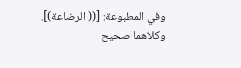وفي المطبوعة: [(( الرضاعة)]. وكلاهما صحيح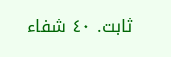ثابت. ٤٠ شفاء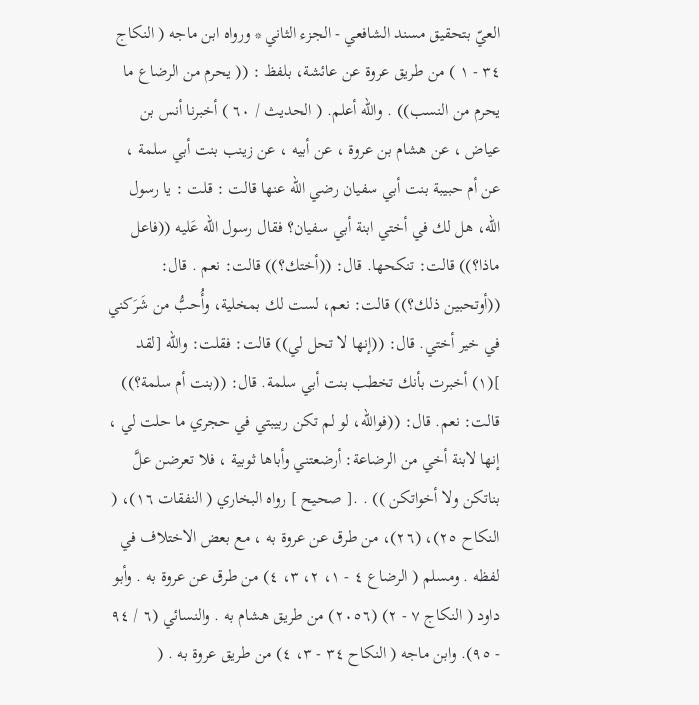العيّ بتحقيق مسند الشافعي - الجزء الثاني * ورواه ابن ماجه ( النكاج ٣٤ - ١ ) من طريق عروة عن عائشة، بلفظ : (( يحرم من الرضاع ما يحرم من النسب)) . والله أعلم. ( الحديث / ٦٠ ) أخبرنا أنس بن عياض ، عن هشام بن عروة ، عن أبيه ، عن زينب بنت أبي سلمة ، عن أم حبيبة بنت أبي سفيان رضي الله عنها قالت : قلت : يا رسول الله، هل لك في أختي ابنة أبي سفيان؟ فقال رسول الله عَليه ((فاعل ماذا؟)) قالت: تنكحها. قال: ((أختك؟)) قالت: نعم . قال: ((أوتحبين ذلك؟)) قالت: نعم، لست لك بمخلية، وأُحبُّ من شَرَكني في خير أختي. قال: ((إنها لا تحل لي)) قالت: فقلت: والله [لقد ](١) أخبرت بأنك تخطب بنت أبي سلمة. قال: ((بنت أم سلمة؟)) قالت: نعم. قال: ((فوالله، لو لم تكن ربيبتي في حجري ما حلت لي ، إنها لابنة أخي من الرضاعة: أرضعتني وأباها ثوبية ، فلا تعرضن علَّ بناتكن ولا أخواتكن )) . .[ صحيح ] رواه البخاري ( النفقات ١٦)، ( النكاح ٢٥)، (٢٦)، من طرق عن عروة به ، مع بعض الاختلاف في لفظه . ومسلم ( الرضاع ٤ - ١، ٢، ٣، ٤) من طرق عن عروة به . وأبو داود ( النكاج ٧ - ٢) (٢٠٥٦) من طريق هشام به . والنسائي (٦ / ٩٤ - ٩٥). وابن ماجه ( النكاح ٣٤ - ٣، ٤) من طريق عروة به . (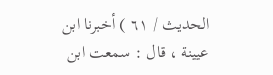الحديث / ٦١ ) أخبرنا ابن عيينة ، قال : سمعت ابن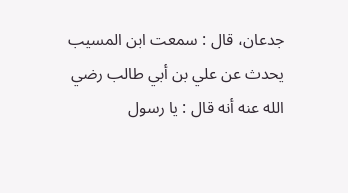جدعان، قال : سمعت ابن المسيب يحدث عن علي بن أبي طالب رضي الله عنه أنه قال : يا رسول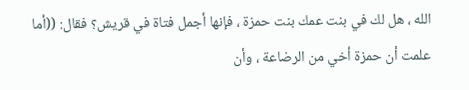الله ، هل لك في بنت عمك بنت حمزة ، فإنها أجمل فتاة في قريش؟ فقال: ((أما علمت أن حمزة أخي من الرضاعة ، وأن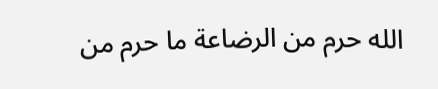الله حرم من الرضاعة ما حرم من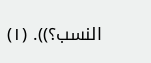النسب؟)). (١)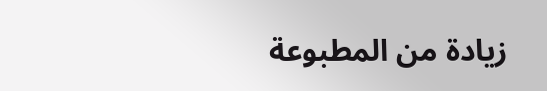زيادة من المطبوعة